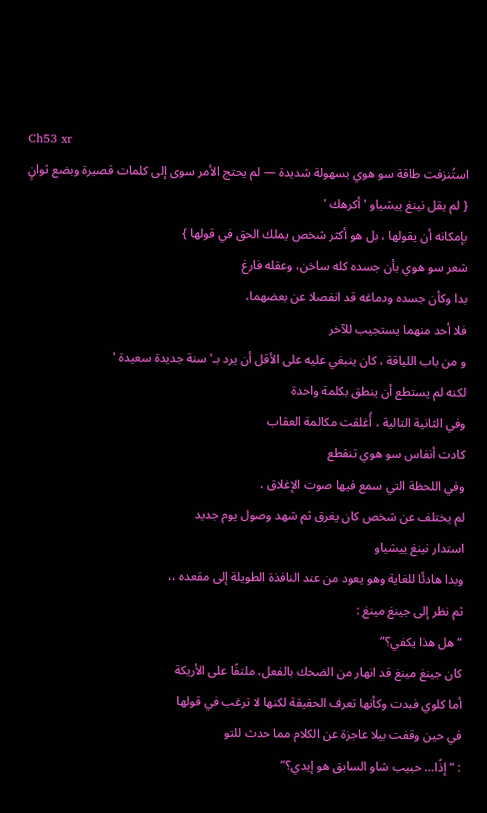Ch53 xr
استُنزفت طاقة سو هوي بسهولة شديدة — لم يحتج الأمر سوى إلى كلمات قصيرة وبضع ثوانٍ
{ لم يقل نينغ ييشياو ' أكرهك '
بإمكانه أن يقولها ، بل هو أكثر شخص يملك الحق في قولها }
شعر سو هوي بأن جسده كله ساخن، وعقله فارغ
بدا وكأن جسده ودماغه قد انفصلا عن بعضهما،
فلا أحد منهما يستجيب للآخر
و من باب اللياقة ، كان ينبغي عليه على الأقل أن يرد بـ'سنة جديدة سعيدة '
لكنه لم يستطع أن ينطق بكلمة واحدة
وفي الثانية التالية ، أُغلقت مكالمة العقاب
كادت أنفاس سو هوي تنقطع
وفي اللحظة التي سمع فيها صوت الإغلاق ،
لم يختلف عن شخص كان يغرق ثم شهد وصول يوم جديد
استدار نينغ ييشياو
وبدا هادئًا للغاية وهو يعود من عند النافذة الطويلة إلى مقعده ،،
ثم نظر إلى جينغ مينغ :
“هل هذا يكفي؟”
كان جينغ مينغ قد انهار من الضحك بالفعل، ملتفًا على الأريكة
أما كلوي فبدت وكأنها تعرف الحقيقة لكنها لا ترغب في قولها
في حين وقفت بيلا عاجزة عن الكلام مما حدث للتو
: “ إذًا… حبيب شاو السابق هو إيدي؟”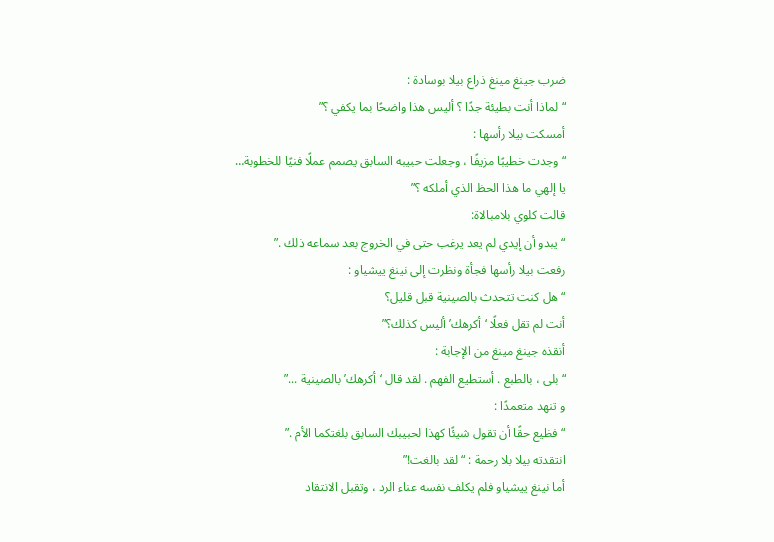ضرب جينغ مينغ ذراع بيلا بوسادة :
“ لماذا أنت بطيئة جدًا ؟ أليس هذا واضحًا بما يكفي ؟”
أمسكت بيلا رأسها :
“ وجدت خطيبًا مزيفًا ، وجعلت حبيبه السابق يصمم عملًا فنيًا للخطوبة…
يا إلهي ما هذا الحظ الذي أملكه ؟”
قالت كلوي بلامبالاة:
“ يبدو أن إيدي لم يعد يرغب حتى في الخروج بعد سماعه ذلك .”
رفعت بيلا رأسها فجأة ونظرت إلى نينغ ييشياو :
“ هل كنت تتحدث بالصينية قبل قليل؟
أنت لم تقل فعلًا ‘أكرهك’ أليس كذلك؟”
أنقذه جينغ مينغ من الإجابة :
“ بلى ، بالطبع . أستطيع الفهم . لقد قال ‘أكرهك’ بالصينية ...”
و تنهد متعمدًا :
“ فظيع حقًا أن تقول شيئًا كهذا لحبيبك السابق بلغتكما الأم .”
انتقدته بيلا بلا رحمة : “ لقد بالغت!”
أما نينغ ييشياو فلم يكلف نفسه عناء الرد ، وتقبل الانتقاد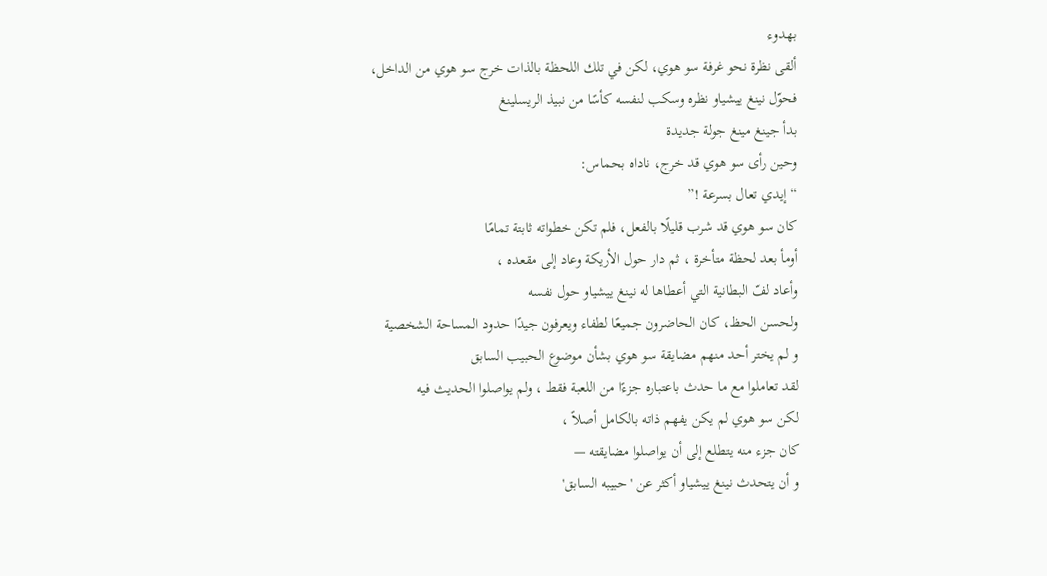بهدوء
ألقى نظرة نحو غرفة سو هوي، لكن في تلك اللحظة بالذات خرج سو هوي من الداخل،
فحوّل نينغ ييشياو نظره وسكب لنفسه كأسًا من نبيذ الريسلينغ
بدأ جينغ مينغ جولة جديدة
وحين رأى سو هوي قد خرج، ناداه بحماس:
“ إيدي تعال بسرعة !”
كان سو هوي قد شرب قليلًا بالفعل، فلم تكن خطواته ثابتة تمامًا
أومأ بعد لحظة متأخرة ، ثم دار حول الأريكة وعاد إلى مقعده ،
وأعاد لفّ البطانية التي أعطاها له نينغ ييشياو حول نفسه
ولحسن الحظ، كان الحاضرون جميعًا لطفاء ويعرفون جيدًا حدود المساحة الشخصية
و لم يختر أحد منهم مضايقة سو هوي بشأن موضوع الحبيب السابق
لقد تعاملوا مع ما حدث باعتباره جزءًا من اللعبة فقط ، ولم يواصلوا الحديث فيه
لكن سو هوي لم يكن يفهم ذاته بالكامل أصلاً ،
كان جزء منه يتطلع إلى أن يواصلوا مضايقته —
و أن يتحدث نينغ ييشياو أكثر عن 'حبيبه السابق'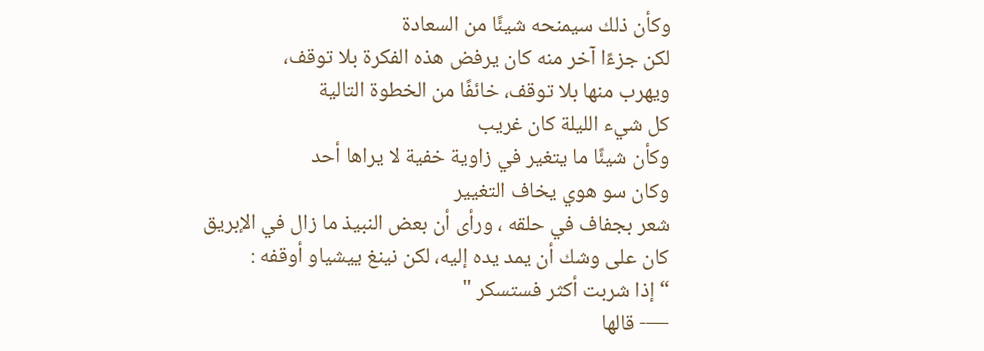وكأن ذلك سيمنحه شيئًا من السعادة
لكن جزءًا آخر منه كان يرفض هذه الفكرة بلا توقف،
ويهرب منها بلا توقف، خائفًا من الخطوة التالية
كل شيء الليلة كان غريب
وكأن شيئًا ما يتغير في زاوية خفية لا يراها أحد
وكان سو هوي يخاف التغيير
شعر بجفاف في حلقه ، ورأى أن بعض النبيذ ما زال في الإبريق
كان على وشك أن يمد يده إليه، لكن نينغ ييشياو أوقفه :
“ إذا شربت أكثر فستسكر "
—- قالها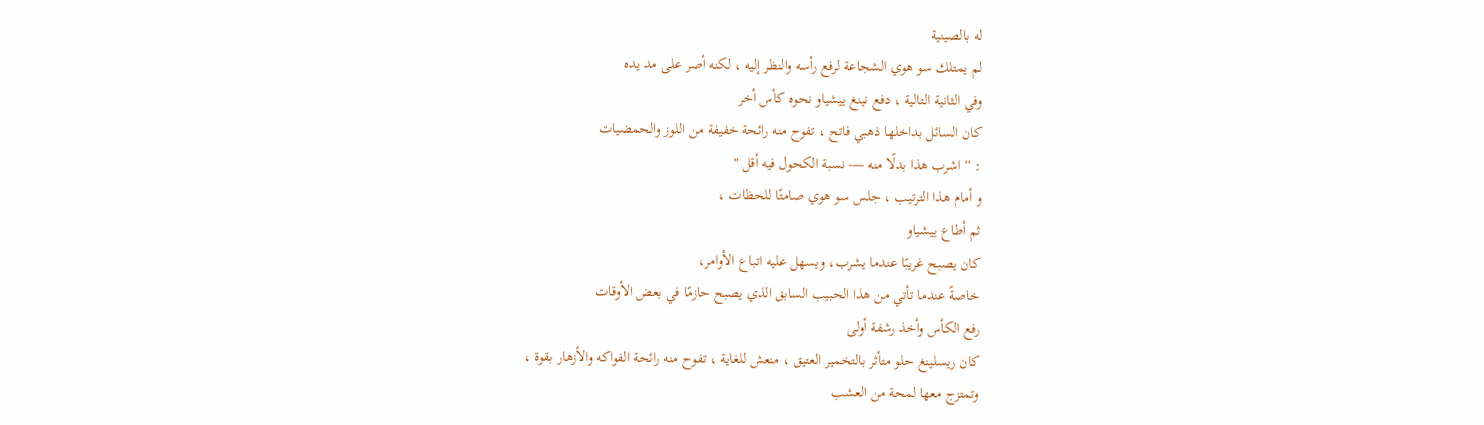له بالصينية
لم يمتلك سو هوي الشجاعة لرفع رأسه والنظر إليه ، لكنه أصر على مد يده
وفي الثانية التالية ، دفع نينغ ييشياو نحوه كأس أخر
كان السائل بداخلها ذهبي فاتح ، تفوح منه رائحة خفيفة من اللوز والحمضيات
: “ اشرب هذا بدلًا منه —- نسبة الكحول فيه أقل "
و أمام هذا الترتيب ، جلس سو هوي صامتًا للحظات ،
ثم أطاع ييشياو
كان يصبح غريبًا عندما يشرب، ويسهل عليه اتباع الأوامر،
خاصةً عندما تأتي من هذا الحبيب السابق الذي يصبح حازمًا في بعض الأوقات
رفع الكأس وأخذ رشفة أولى
كان ريسلينغ حلو متأثر بالتخمير العتيق ، منعش للغاية ، تفوح منه رائحة الفواكه والأزهار بقوة ،
وتمتزج معها لمحة من العشب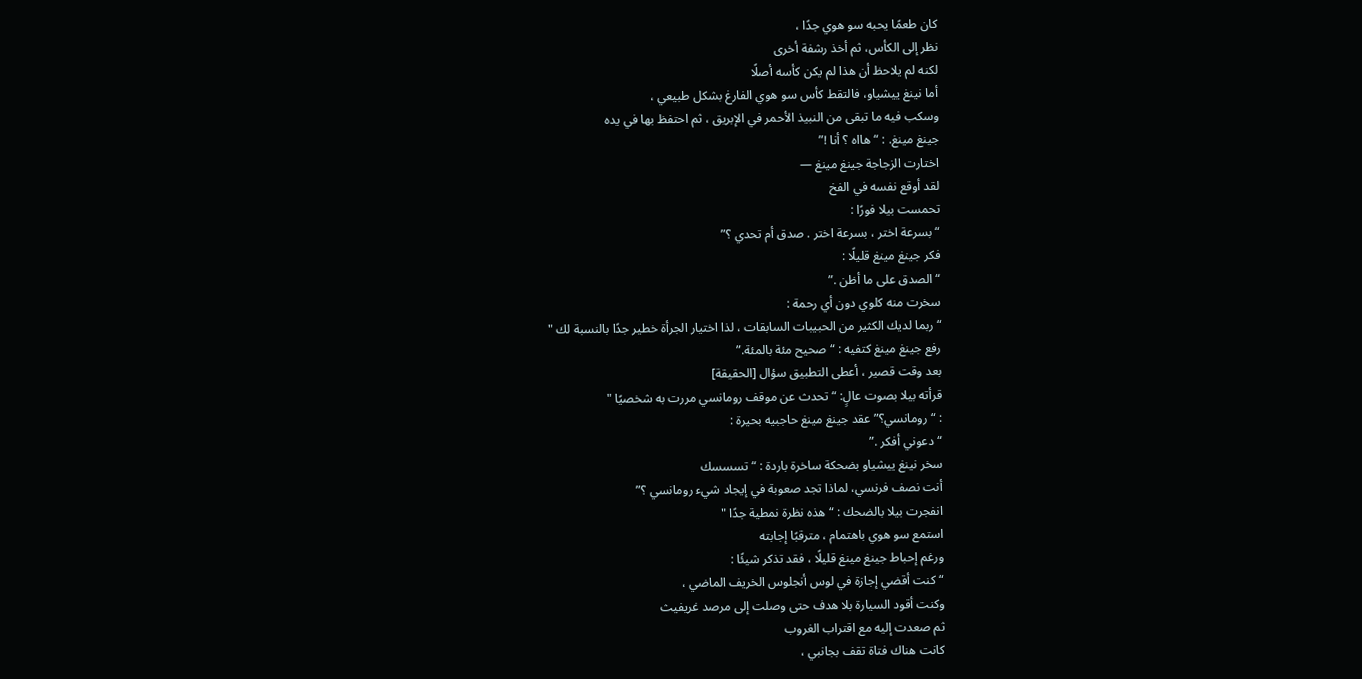كان طعمًا يحبه سو هوي جدًا ،
نظر إلى الكأس، ثم أخذ رشفة أخرى
لكنه لم يلاحظ أن هذا لم يكن كأسه أصلًا
أما نينغ ييشياو، فالتقط كأس سو هوي الفارغ بشكل طبيعي ،
وسكب فيه ما تبقى من النبيذ الأحمر في الإبريق ، ثم احتفظ بها في يده
جينغ مينغ. : “ هااه ؟ أنا !”
اختارت الزجاجة جينغ مينغ —
لقد أوقع نفسه في الفخ
تحمست بيلا فورًا :
“ بسرعة اختر ، بسرعة اختر . صدق أم تحدي ؟”
فكر جينغ مينغ قليلًا :
“ الصدق على ما أظن .”
سخرت منه كلوي دون أي رحمة :
“ ربما لديك الكثير من الحبيبات السابقات ، لذا اختيار الجرأة خطير جدًا بالنسبة لك "
رفع جينغ مينغ كتفيه : “ صحيح مئة بالمئة.”
بعد وقت قصير ، أعطى التطبيق سؤال [الحقيقة]
قرأته بيلا بصوت عالٍ: “ تحدث عن موقف رومانسي مررت به شخصيًا "
: “ رومانسي؟” عقد جينغ مينغ حاجبيه بحيرة :
“ دعوني أفكر .”
سخر نينغ ييشياو بضحكة ساخرة باردة : “ تسسسك
أنت نصف فرنسي، لماذا تجد صعوبة في إيجاد شيء رومانسي ؟”
انفجرت بيلا بالضحك : “ هذه نظرة نمطية جدًا "
استمع سو هوي باهتمام ، مترقبًا إجابته
ورغم إحباط جينغ مينغ قليلًا ، فقد تذكر شيئًا :
“ كنت أقضي إجازة في لوس أنجلوس الخريف الماضي ،
وكنت أقود السيارة بلا هدف حتى وصلت إلى مرصد غريفيث
ثم صعدت إليه مع اقتراب الغروب
كانت هناك فتاة تقف بجانبي ،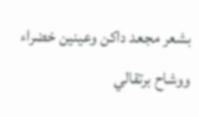بشعر مجعد داكن وعينين خضراء ووشاح برتقالي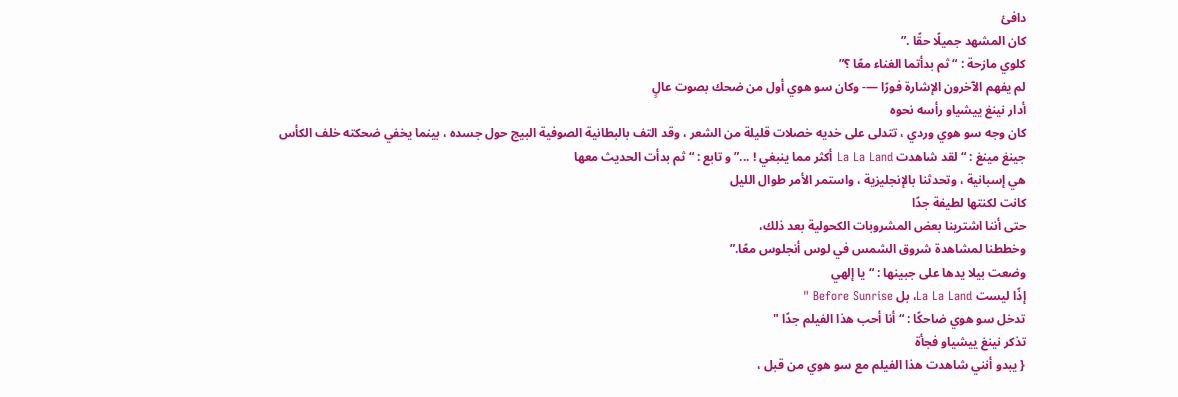دافئ
كان المشهد جميلًا حقًا .”
كلوي مازحة : “ ثم بدأتما الغناء معًا ؟”
لم يفهم الآخرون الإشارة فورًا —- وكان سو هوي أول من ضحك بصوت عالٍ
أدار نينغ ييشياو رأسه نحوه
كان وجه سو هوي وردي ، تتدلى على خديه خصلات قليلة من الشعر ، وقد التف بالبطانية الصوفية البيج حول جسده ، بينما يخفي ضحكته خلف الكأس
جينغ مينغ : “ لقد شاهدت La La Land أكثر مما ينبغي ! ...” و تابع : “ ثم بدأت الحديث معها
هي إسبانية ، وتحدثنا بالإنجليزية ، واستمر الأمر طوال الليل
كانت لكنتها لطيفة جدًا
حتى أننا اشترينا بعض المشروبات الكحولية بعد ذلك،
وخططنا لمشاهدة شروق الشمس في لوس أنجلوس معًا.”
وضعت بيلا يدها على جبينها : “ يا إلهي
إذًا ليست La La Land، بل Before Sunrise "
تدخل سو هوي ضاحكًا : “ أنا أحب هذا الفيلم جدًا "
تذكر نينغ ييشياو فجأة
{ يبدو أنني شاهدت هذا الفيلم مع سو هوي من قبل ،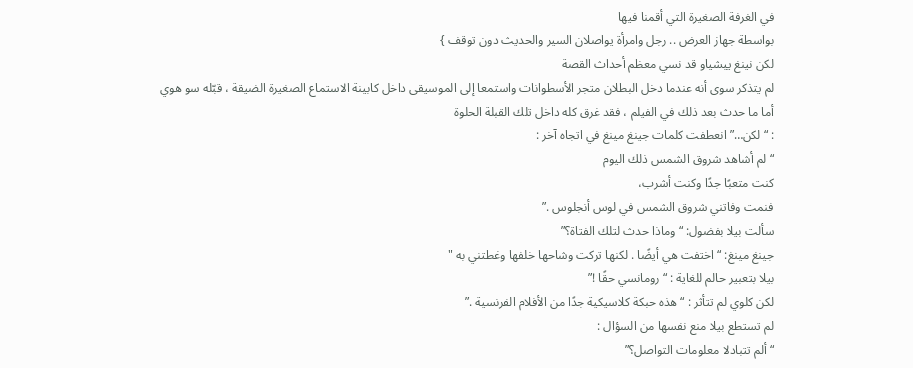في الغرفة الصغيرة التي أقمنا فيها
بواسطة جهاز العرض .. رجل وامرأة يواصلان السير والحديث دون توقف }
لكن نينغ ييشياو قد نسي معظم أحداث القصة
لم يتذكر سوى أنه عندما دخل البطلان متجر الأسطوانات واستمعا إلى الموسيقى داخل كابينة الاستماع الصغيرة الضيقة ، قبّله سو هوي
أما ما حدث بعد ذلك في الفيلم ، فقد غرق كله داخل تلك القبلة الحلوة
: “ لكن…” انعطفت كلمات جينغ مينغ في اتجاه آخر :
“ لم أشاهد شروق الشمس ذلك اليوم
كنت متعبًا جدًا وكنت أشرب،
فنمت وفاتني شروق الشمس في لوس أنجلوس .”
سألت بيلا بفضول: “ وماذا حدث لتلك الفتاة؟”
جينغ مينغ: “ اختفت هي أيضًا . لكنها تركت وشاحها خلفها وغطتني به "
بيلا بتعبير حالم للغاية : “ رومانسي حقًا !”
لكن كلوي لم تتأثر : “ هذه حبكة كلاسيكية جدًا من الأفلام الفرنسية .”
لم تستطع بيلا منع نفسها من السؤال :
“ ألم تتبادلا معلومات التواصل؟”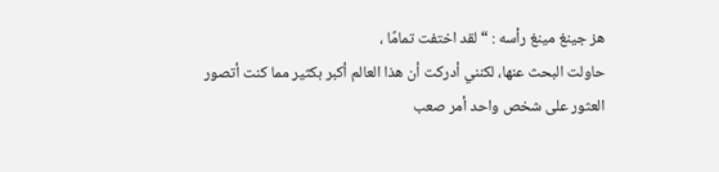هز جينغ مينغ رأسه : “ لقد اختفت تمامًا ،
حاولت البحث عنها، لكنني أدركت أن هذا العالم أكبر بكثير مما كنت أتصور
العثور على شخص واحد أمر صعب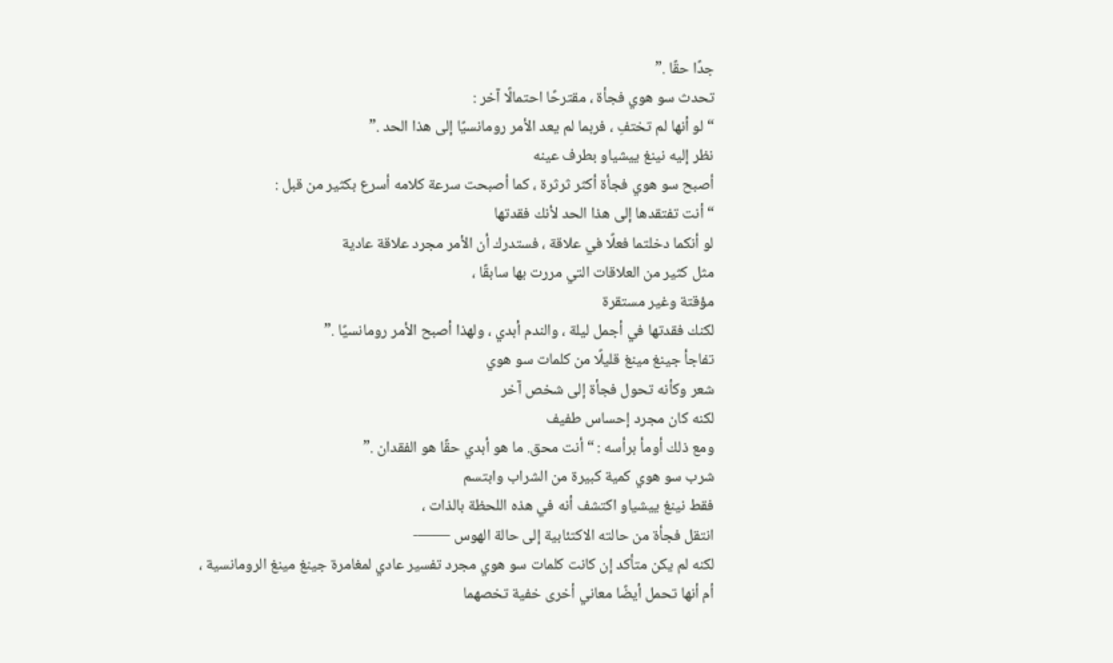جدًا حقًا .”
تحدث سو هوي فجأة ، مقترحًا احتمالًا آخر :
“ لو أنها لم تختفِ ، فربما لم يعد الأمر رومانسيًا إلى هذا الحد .”
نظر إليه نينغ ييشياو بطرف عينه
أصبح سو هوي فجأة أكثر ثرثرة ، كما أصبحت سرعة كلامه أسرع بكثير من قبل :
“ أنت تفتقدها إلى هذا الحد لأنك فقدتها
لو أنكما دخلتما فعلًا في علاقة ، فستدرك أن الأمر مجرد علاقة عادية
مثل كثير من العلاقات التي مررت بها سابقًا ،
مؤقتة وغير مستقرة
لكنك فقدتها في أجمل ليلة ، والندم أبدي ، ولهذا أصبح الأمر رومانسيًا .”
تفاجأ جينغ مينغ قليلًا من كلمات سو هوي
شعر وكأنه تحول فجأة إلى شخص آخر
لكنه كان مجرد إحساس طفيف
ومع ذلك أومأ برأسه : “ أنت محق. ما هو أبدي حقًا هو الفقدان .”
شرب سو هوي كمية كبيرة من الشراب وابتسم
فقط نينغ ييشياو اكتشف أنه في هذه اللحظة بالذات ،
انتقل فجأة من حالته الاكتئابية إلى حالة الهوس ——-
لكنه لم يكن متأكد إن كانت كلمات سو هوي مجرد تفسير عادي لمغامرة جينغ مينغ الرومانسية ،
أم أنها تحمل أيضًا معاني أخرى خفية تخصهما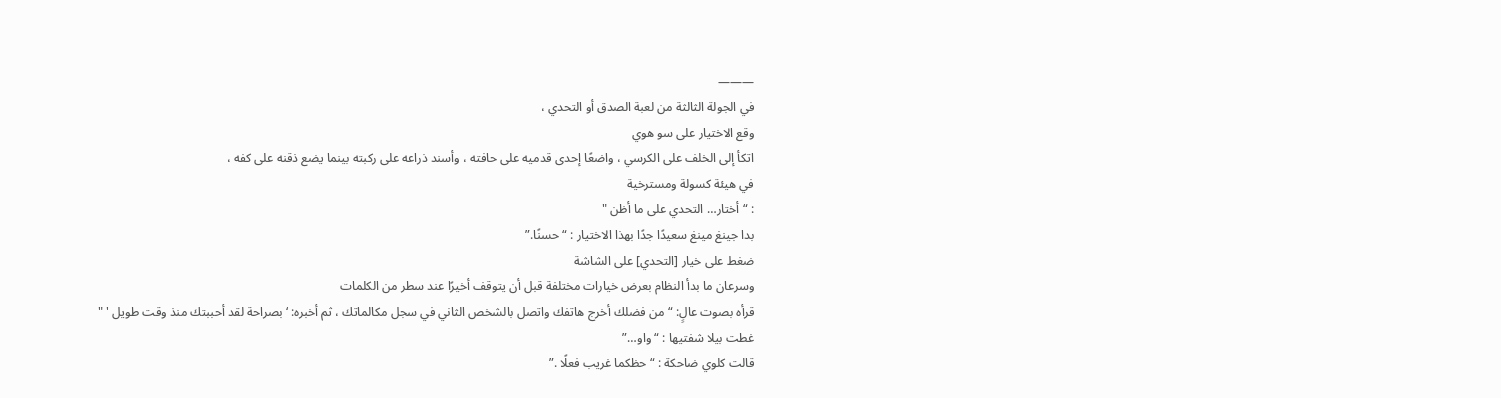———
في الجولة الثالثة من لعبة الصدق أو التحدي ،
وقع الاختيار على سو هوي
اتكأ إلى الخلف على الكرسي ، واضعًا إحدى قدميه على حافته ، وأسند ذراعه على ركبته بينما يضع ذقنه على كفه ،
في هيئة كسولة ومسترخية
: “ أختار… التحدي على ما أظن "
بدا جينغ مينغ سعيدًا جدًا بهذا الاختيار : “ حسنًا.”
ضغط على خيار [التحدي] على الشاشة
وسرعان ما بدأ النظام بعرض خيارات مختلفة قبل أن يتوقف أخيرًا عند سطر من الكلمات
قرأه بصوت عالٍ: “ من فضلك أخرج هاتفك واتصل بالشخص الثاني في سجل مكالماتك ، ثم أخبره: ‘بصراحة لقد أحببتك منذ وقت طويل ' "
غطت بيلا شفتيها : “ واو…”
قالت كلوي ضاحكة : “ حظكما غريب فعلًا .”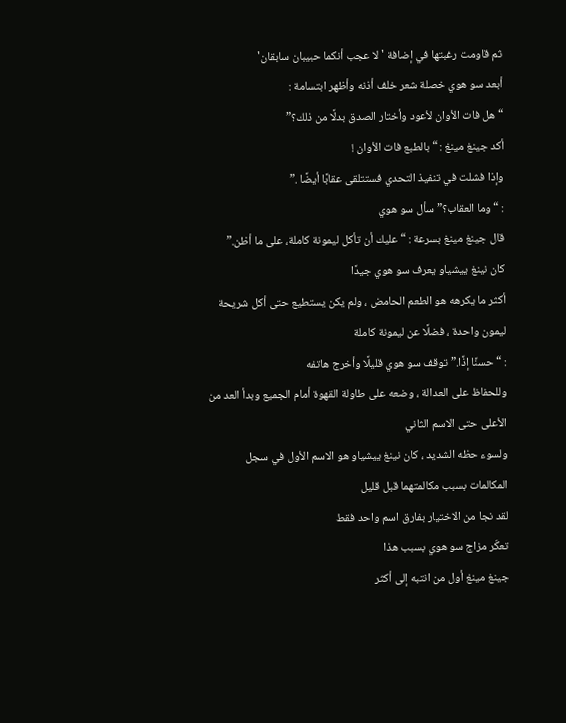ثم قاومت رغبتها في إضافة ' لا عجب أنكما حبيبان سابقان'
أبعد سو هوي خصلة شعر خلف أذنه وأظهر ابتسامة :
“ هل فات الأوان لأعود وأختار الصدق بدلًا من ذلك؟”
أكد جينغ مينغ : “ بالطبع فات الأوان !
وإذا فشلت في تنفيذ التحدي فستتلقى عقابًا أيضًا .”
: “ وما العقاب؟” سأل سو هوي
قال جينغ مينغ بسرعة : “ عليك أن تأكل ليمونة كاملة، على ما أظن.”
كان نينغ ييشياو يعرف سو هوي جيدًا
أكثر ما يكرهه هو الطعم الحامض ، ولم يكن يستطيع حتى أكل شريحة ليمون واحدة ، فضلًا عن ليمونة كاملة
: “ حسنًا إذًا.” توقف سو هوي قليلًا وأخرج هاتفه
وللحفاظ على العدالة ، وضعه على طاولة القهوة أمام الجميع وبدأ العد من الأعلى حتى الاسم الثاني
ولسوء حظه الشديد ، كان نينغ ييشياو هو الاسم الأول في سجل المكالمات بسبب مكالمتهما قبل قليل
لقد نجا من الاختيار بفارق اسم واحد فقط
تعكّر مزاج سو هوي بسبب هذا
جينغ مينغ أول من انتبه إلى أكثر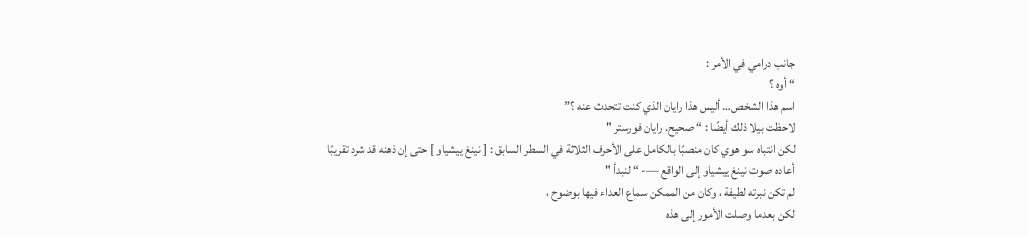جانب درامي في الأمر :
“ أوه ؟
اسم هذا الشخص… أليس هذا رايان الذي كنت تتحدث عنه ؟”
لاحظت بيلا ذلك أيضًا : “ صحيح. رايان فورستر "
لكن انتباه سو هوي كان منصبًا بالكامل على الأحرف الثلاثة في السطر السابق : [ نينغ ييشياو ] حتى إن ذهنه قد شرد تقريبًا
أعاده صوت نينغ ييشياو إلى الواقع —- “ لنبدأ "
لم تكن نبرته لطيفة ، وكان من الممكن سماع العداء فيها بوضوح ،
لكن بعدما وصلت الأمور إلى هذه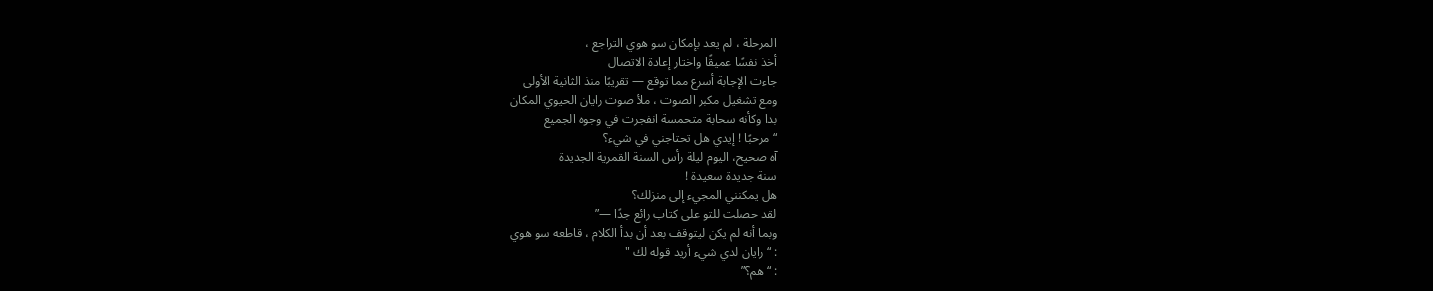المرحلة ، لم يعد بإمكان سو هوي التراجع ،
أخذ نفسًا عميقًا واختار إعادة الاتصال
جاءت الإجابة أسرع مما توقع — تقريبًا منذ الثانية الأولى
ومع تشغيل مكبر الصوت ، ملأ صوت رايان الحيوي المكان
بدا وكأنه سحابة متحمسة انفجرت في وجوه الجميع
“ مرحبًا ! إيدي هل تحتاجني في شيء؟
آه صحيح، اليوم ليلة رأس السنة القمرية الجديدة
سنة جديدة سعيدة !
هل يمكنني المجيء إلى منزلك؟
لقد حصلت للتو على كتاب رائع جدًا —”
وبما أنه لم يكن ليتوقف بعد أن بدأ الكلام ، قاطعه سو هوي
: “ رايان لدي شيء أريد قوله لك "
: “ هم؟”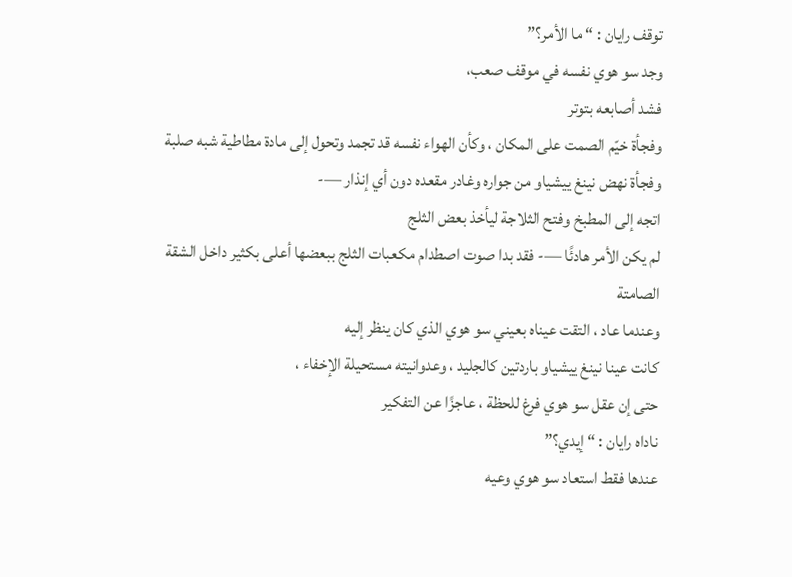توقف رايان : “ ما الأمر؟”
وجد سو هوي نفسه في موقف صعب،
فشد أصابعه بتوتر
وفجأة خيّم الصمت على المكان ، وكأن الهواء نفسه قد تجمد وتحول إلى مادة مطاطية شبه صلبة
وفجأة نهض نينغ ييشياو من جواره وغادر مقعده دون أي إنذار —-
اتجه إلى المطبخ وفتح الثلاجة ليأخذ بعض الثلج
لم يكن الأمر هادئًا —- فقد بدا صوت اصطدام مكعبات الثلج ببعضها أعلى بكثير داخل الشقة الصامتة
وعندما عاد ، التقت عيناه بعيني سو هوي الذي كان ينظر إليه
كانت عينا نينغ ييشياو باردتين كالجليد ، وعدوانيته مستحيلة الإخفاء ،
حتى إن عقل سو هوي فرغ للحظة ، عاجزًا عن التفكير
ناداه رايان : “ إيدي؟”
عندها فقط استعاد سو هوي وعيه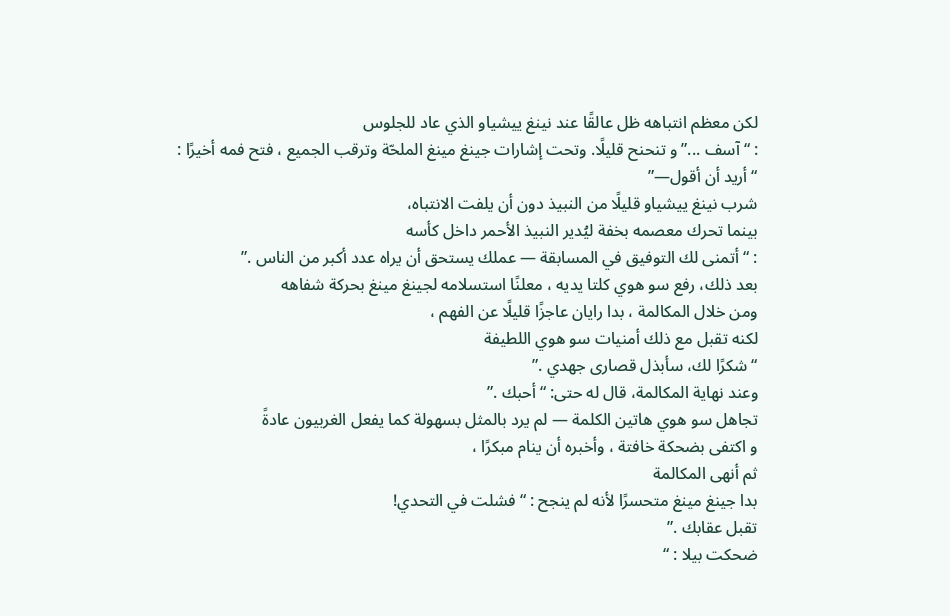لكن معظم انتباهه ظل عالقًا عند نينغ ييشياو الذي عاد للجلوس
: “ آسف ...” و تنحنح قليلًا. وتحت إشارات جينغ مينغ الملحّة وترقب الجميع ، فتح فمه أخيرًا :
“ أريد أن أقول—”
شرب نينغ ييشياو قليلًا من النبيذ دون أن يلفت الانتباه،
بينما تحرك معصمه بخفة ليُدير النبيذ الأحمر داخل كأسه
: “ أتمنى لك التوفيق في المسابقة — عملك يستحق أن يراه عدد أكبر من الناس .”
بعد ذلك، رفع سو هوي كلتا يديه ، معلنًا استسلامه لجينغ مينغ بحركة شفاهه
ومن خلال المكالمة ، بدا رايان عاجزًا قليلًا عن الفهم ،
لكنه تقبل مع ذلك أمنيات سو هوي اللطيفة
“ شكرًا لك، سأبذل قصارى جهدي .”
وعند نهاية المكالمة، قال له حتى: “ أحبك .”
تجاهل سو هوي هاتين الكلمة — لم يرد بالمثل بسهولة كما يفعل الغربيون عادةً
و اكتفى بضحكة خافتة ، وأخبره أن ينام مبكرًا ،
ثم أنهى المكالمة
بدا جينغ مينغ متحسرًا لأنه لم ينجح : “ فشلت في التحدي!
تقبل عقابك .”
ضحكت بيلا : “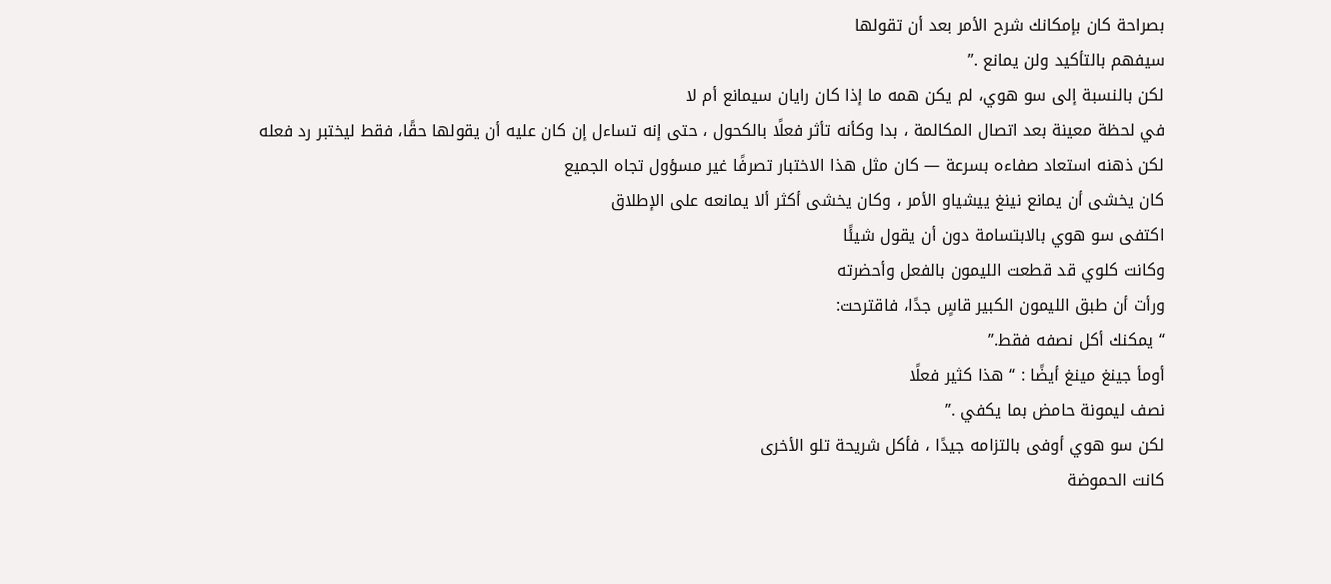بصراحة كان بإمكانك شرح الأمر بعد أن تقولها
سيفهم بالتأكيد ولن يمانع .”
لكن بالنسبة إلى سو هوي، لم يكن همه ما إذا كان رايان سيمانع أم لا
في لحظة معينة بعد اتصال المكالمة ، بدا وكأنه تأثر فعلًا بالكحول ، حتى إنه تساءل إن كان عليه أن يقولها حقًا، فقط ليختبر رد فعله
لكن ذهنه استعاد صفاءه بسرعة — كان مثل هذا الاختبار تصرفًا غير مسؤول تجاه الجميع
كان يخشى أن يمانع نينغ ييشياو الأمر ، وكان يخشى أكثر ألا يمانعه على الإطلاق
اكتفى سو هوي بالابتسامة دون أن يقول شيئًا
وكانت كلوي قد قطعت الليمون بالفعل وأحضرته
ورأت أن طبق الليمون الكبير قاسٍ جدًا، فاقترحت:
“ يمكنك أكل نصفه فقط.”
أومأ جينغ مينغ أيضًا : “ هذا كثير فعلًا
نصف ليمونة حامض بما يكفي .”
لكن سو هوي أوفى بالتزامه جيدًا ، فأكل شريحة تلو الأخرى
كانت الحموضة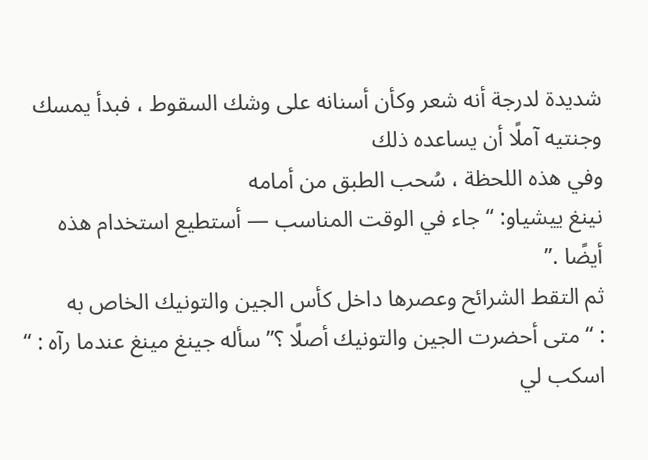شديدة لدرجة أنه شعر وكأن أسنانه على وشك السقوط ، فبدأ يمسك وجنتيه آملًا أن يساعده ذلك
وفي هذه اللحظة ، سُحب الطبق من أمامه
نينغ ييشياو: “ جاء في الوقت المناسب — أستطيع استخدام هذه أيضًا .”
ثم التقط الشرائح وعصرها داخل كأس الجين والتونيك الخاص به
: “ متى أحضرت الجين والتونيك أصلًا ؟” سأله جينغ مينغ عندما رآه : “ اسكب لي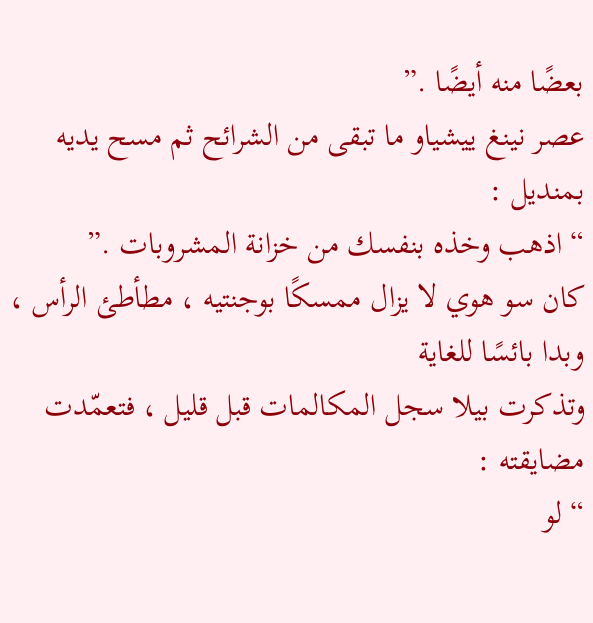بعضًا منه أيضًا .”
عصر نينغ ييشياو ما تبقى من الشرائح ثم مسح يديه بمنديل :
“ اذهب وخذه بنفسك من خزانة المشروبات .”
كان سو هوي لا يزال ممسكًا بوجنتيه ، مطأطئ الرأس ، وبدا بائسًا للغاية
وتذكرت بيلا سجل المكالمات قبل قليل ، فتعمّدت مضايقته :
“ لو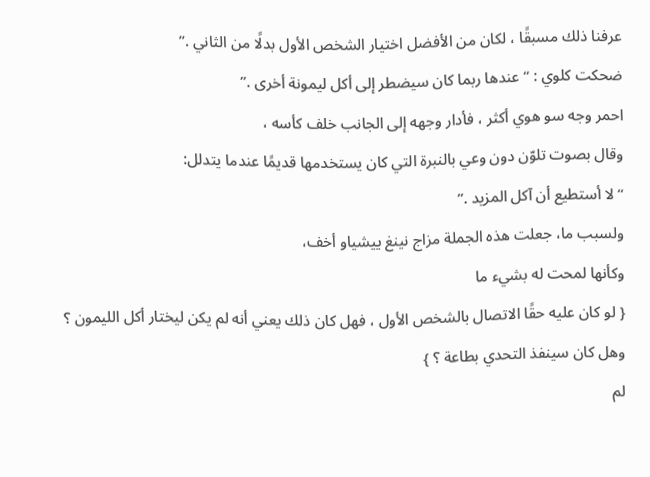عرفنا ذلك مسبقًا ، لكان من الأفضل اختيار الشخص الأول بدلًا من الثاني .”
ضحكت كلوي : “ عندها ربما كان سيضطر إلى أكل ليمونة أخرى .”
احمر وجه سو هوي أكثر ، فأدار وجهه إلى الجانب خلف كأسه ،
وقال بصوت تلوّن دون وعي بالنبرة التي كان يستخدمها قديمًا عندما يتدلل:
“ لا أستطيع أن آكل المزيد .”
ولسبب ما، جعلت هذه الجملة مزاج نينغ ييشياو أخف،
وكأنها لمحت له بشيء ما
{ لو كان عليه حقًا الاتصال بالشخص الأول ، فهل كان ذلك يعني أنه لم يكن ليختار أكل الليمون ؟
وهل كان سينفذ التحدي بطاعة ؟ }
لم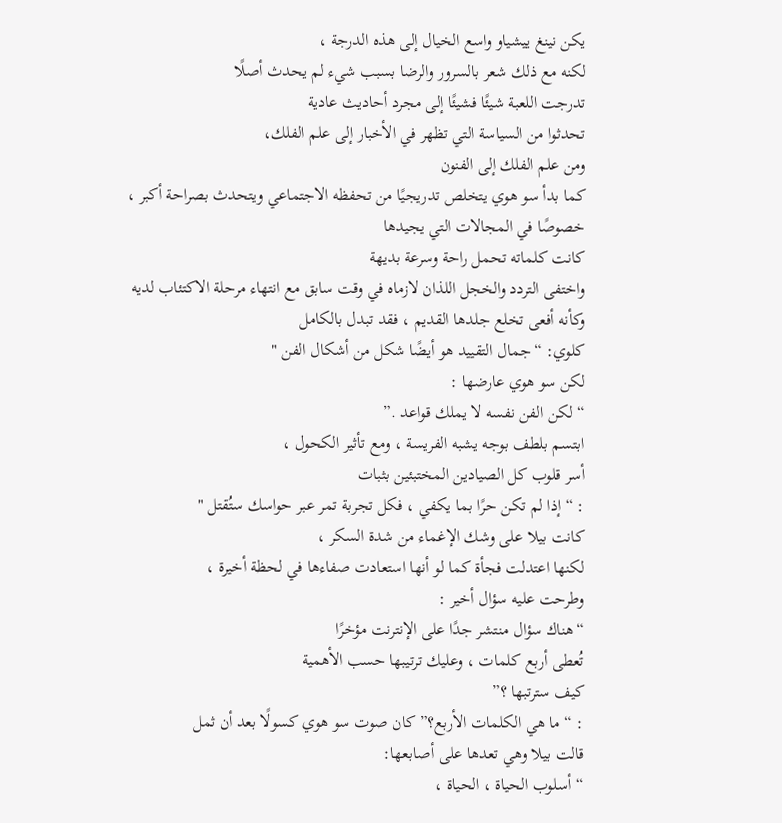يكن نينغ ييشياو واسع الخيال إلى هذه الدرجة ،
لكنه مع ذلك شعر بالسرور والرضا بسبب شيء لم يحدث أصلًا
تدرجت اللعبة شيئًا فشيئًا إلى مجرد أحاديث عادية
تحدثوا من السياسة التي تظهر في الأخبار إلى علم الفلك،
ومن علم الفلك إلى الفنون
كما بدأ سو هوي يتخلص تدريجيًا من تحفظه الاجتماعي ويتحدث بصراحة أكبر ، خصوصًا في المجالات التي يجيدها
كانت كلماته تحمل راحة وسرعة بديهة
واختفى التردد والخجل اللذان لازماه في وقت سابق مع انتهاء مرحلة الاكتئاب لديه
وكأنه أفعى تخلع جلدها القديم ، فقد تبدل بالكامل
كلوي: “جمال التقييد هو أيضًا شكل من أشكال الفن "
لكن سو هوي عارضها :
“ لكن الفن نفسه لا يملك قواعد .”
ابتسم بلطف بوجه يشبه الفريسة ، ومع تأثير الكحول ،
أسر قلوب كل الصيادين المختبئين بثبات
: “ إذا لم تكن حرًا بما يكفي ، فكل تجربة تمر عبر حواسك ستُقتل "
كانت بيلا على وشك الإغماء من شدة السكر ،
لكنها اعتدلت فجأة كما لو أنها استعادت صفاءها في لحظة أخيرة ،
وطرحت عليه سؤال أخير :
“هناك سؤال منتشر جدًا على الإنترنت مؤخرًا
تُعطى أربع كلمات ، وعليك ترتيبها حسب الأهمية
كيف سترتبها ؟”
: “ ما هي الكلمات الأربع؟” كان صوت سو هوي كسولًا بعد أن ثمل
قالت بيلا وهي تعدها على أصابعها:
“ أسلوب الحياة ، الحياة ،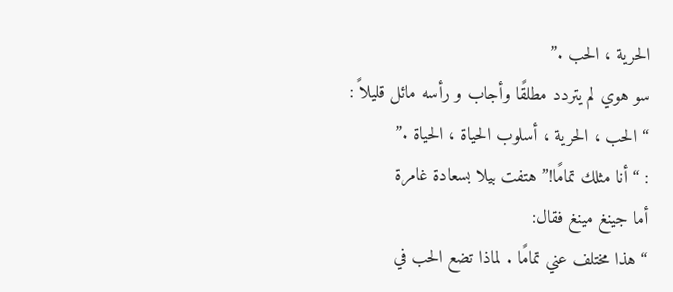الحرية ، الحب .”
سو هوي لم يتردد مطلقًا وأجاب و رأسه مائل قليلاً :
“ الحب ، الحرية ، أسلوب الحياة ، الحياة .”
: “ أنا مثلك تمامًا!” هتفت بيلا بسعادة غامرة
أما جينغ مينغ فقال:
“ هذا مختلف عني تمامًا . لماذا تضع الحب في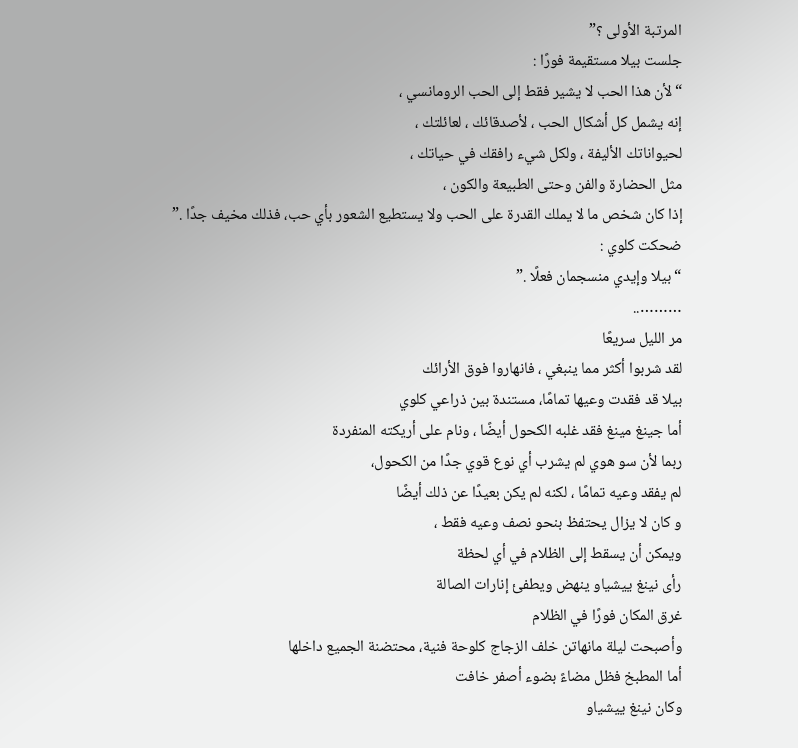المرتبة الأولى ؟”
جلست بيلا مستقيمة فورًا :
“ لأن هذا الحب لا يشير فقط إلى الحب الرومانسي ،
إنه يشمل كل أشكال الحب ، لأصدقائك ، لعائلتك ،
لحيواناتك الأليفة ، ولكل شيء رافقك في حياتك ،
مثل الحضارة والفن وحتى الطبيعة والكون ،
إذا كان شخص ما لا يملك القدرة على الحب ولا يستطيع الشعور بأي حب، فذلك مخيف جدًا .”
ضحكت كلوي :
“ بيلا وإيدي منسجمان فعلًا .”
………..
مر الليل سريعًا
لقد شربوا أكثر مما ينبغي ، فانهاروا فوق الأرائك
بيلا قد فقدت وعيها تمامًا، مستندة بين ذراعي كلوي
أما جينغ مينغ فقد غلبه الكحول أيضًا ، ونام على أريكته المنفردة
ربما لأن سو هوي لم يشرب أي نوع قوي جدًا من الكحول،
لم يفقد وعيه تمامًا ، لكنه لم يكن بعيدًا عن ذلك أيضًا
و كان لا يزال يحتفظ بنحو نصف وعيه فقط ،
ويمكن أن يسقط إلى الظلام في أي لحظة
رأى نينغ ييشياو ينهض ويطفئ إنارات الصالة
غرق المكان فورًا في الظلام
وأصبحت ليلة مانهاتن خلف الزجاج كلوحة فنية، محتضنة الجميع داخلها
أما المطبخ فظل مضاءً بضوء أصفر خافت
وكان نينغ ييشياو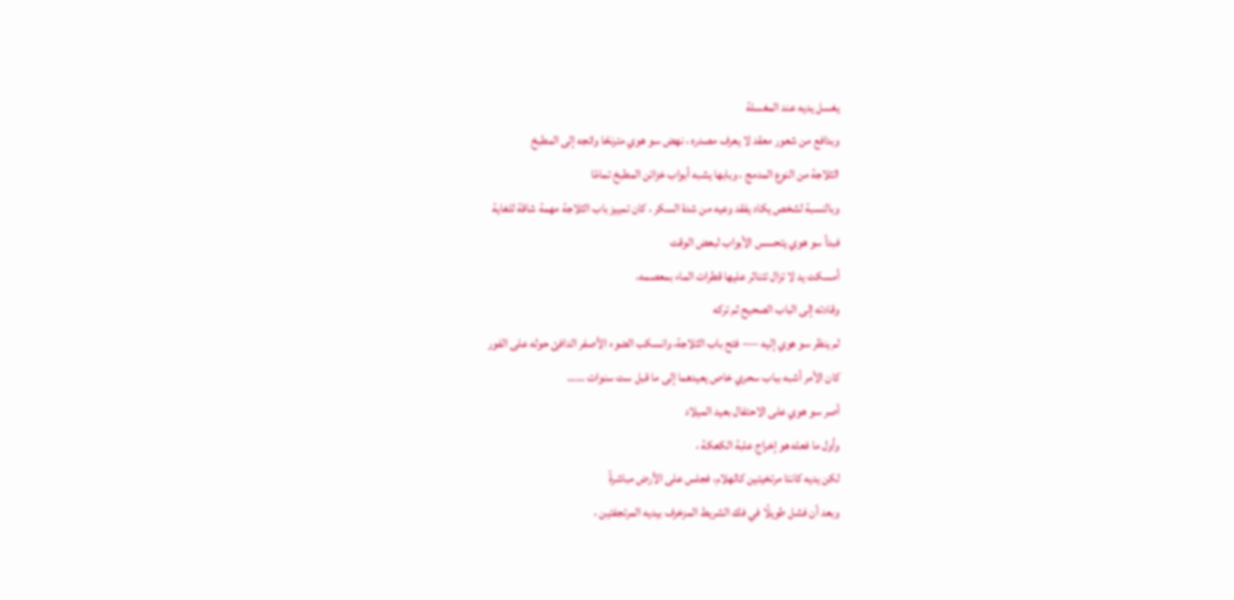يغسل يديه عند المغسلة
وبدافع من شعور معقد لا يعرف مصدره ، نهض سو هوي مترنحًا واتجه إلى المطبخ
الثلاجة من النوع المدمج ، وبابها يشبه أبواب خزائن المطبخ تمامًا
وبالنسبة لشخص يكاد يفقد وعيه من شدة السكر ، كان تمييز باب الثلاجة مهمة شاقة للغاية
فبدأ سو هوي يتحسس الأبواب لبعض الوقت
أمسكت يد لا تزال تتناثر عليها قطرات الماء بمعصمه،
وقادته إلى الباب الصحيح ثم تركه
لم ينظر سو هوي إليه —- فتح باب الثلاجة، وانسكب الضوء الأصفر الدافئ حوله على الفور
كان الأمر أشبه بباب سحري خاص يعيدهما إلى ما قبل ست سنوات ……
أصر سو هوي على الاحتفال بعيد الميلاد
وأول ما فعله هو إخراج علبة الكعكة ،
لكن يديه كانتا مرتخيتين كالهلام، فجلس على الأرض مباشرةً
وبعد أن فشل طويلًا في فك الشريط المزخرف بيديه المرتجفتين ،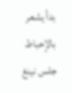بدأ يشعر بالإحباط
جلس نينغ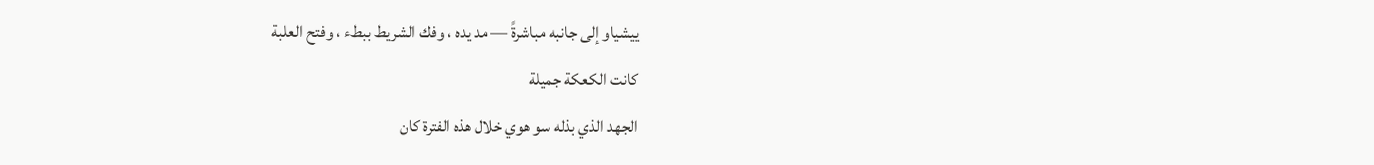ييشياو إلى جانبه مباشرةً — مد يده ، وفك الشريط ببطء ، وفتح العلبة
كانت الكعكة جميلة
الجهد الذي بذله سو هوي خلال هذه الفترة كان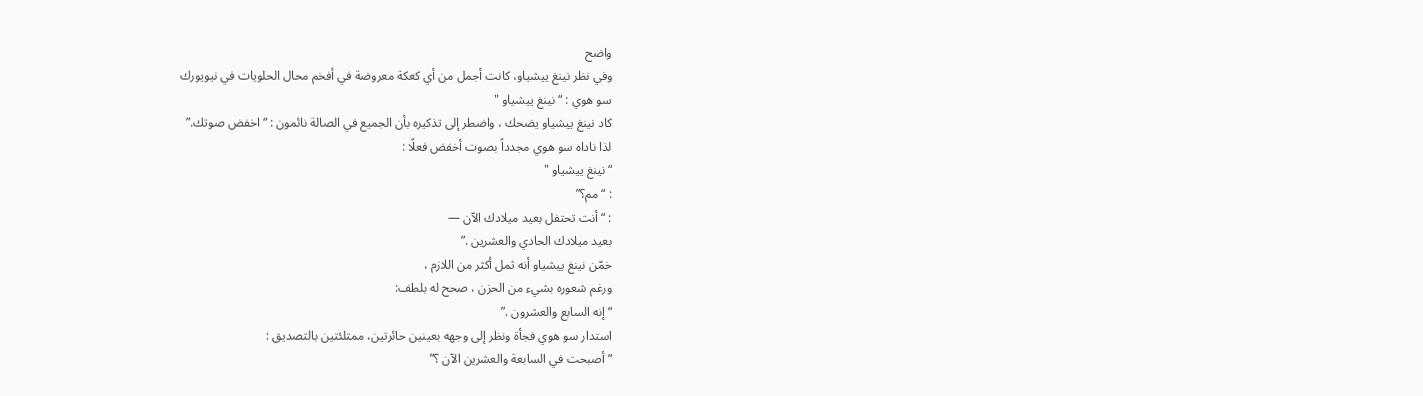واضح
وفي نظر نينغ ييشياو، كانت أجمل من أي كعكة معروضة في أفخم محال الحلويات في نيويورك
سو هوي : “ نينغ ييشياو "
كاد نينغ ييشياو يضحك ، واضطر إلى تذكيره بأن الجميع في الصالة نائمون : “ اخفض صوتك.”
لذا ناداه سو هوي مجدداً بصوت أخفض فعلًا :
“ نينغ ييشياو "
: “ مم؟”
: “ أنت تحتفل بعيد ميلادك الآن —
بعيد ميلادك الحادي والعشرين .”
خمّن نينغ ييشياو أنه ثمل أكثر من اللازم ،
ورغم شعوره بشيء من الحزن ، صحح له بلطف:
“ إنه السابع والعشرون .”
استدار سو هوي فجأة ونظر إلى وجهه بعينين حائرتين، ممتلئتين بالتصديق :
“ أصبحت في السابعة والعشرين الآن ؟”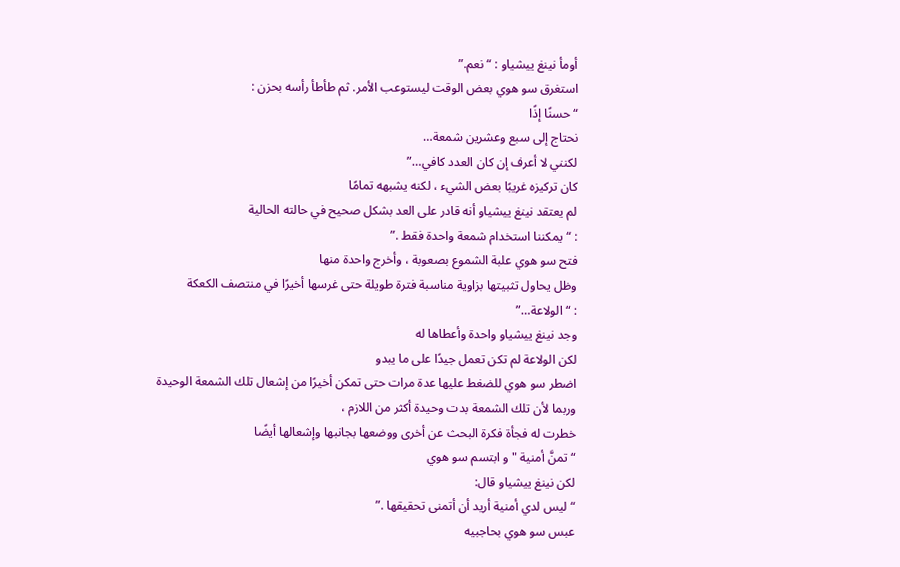أومأ نينغ ييشياو : “ نعم.”
استغرق سو هوي بعض الوقت ليستوعب الأمر. ثم طأطأ رأسه بحزن :
“ حسنًا إذًا
نحتاج إلى سبع وعشرين شمعة…
لكنني لا أعرف إن كان العدد كافي…”
كان تركيزه غريبًا بعض الشيء ، لكنه يشبهه تمامًا
لم يعتقد نينغ ييشياو أنه قادر على العد بشكل صحيح في حالته الحالية
: “ يمكننا استخدام شمعة واحدة فقط .”
فتح سو هوي علبة الشموع بصعوبة ، وأخرج واحدة منها
وظل يحاول تثبيتها بزاوية مناسبة فترة طويلة حتى غرسها أخيرًا في منتصف الكعكة
: “ الولاعة…”
وجد نينغ ييشياو واحدة وأعطاها له
لكن الولاعة لم تكن تعمل جيدًا على ما يبدو
اضطر سو هوي للضغط عليها عدة مرات حتى تمكن أخيرًا من إشعال تلك الشمعة الوحيدة
وربما لأن تلك الشمعة بدت وحيدة أكثر من اللازم ،
خطرت له فجأة فكرة البحث عن أخرى ووضعها بجانبها وإشعالها أيضًا
“ تمنَّ أمنية " و ابتسم سو هوي
لكن نينغ ييشياو قال:
“ ليس لدي أمنية أريد أن أتمنى تحقيقها .”
عبس سو هوي بحاجبيه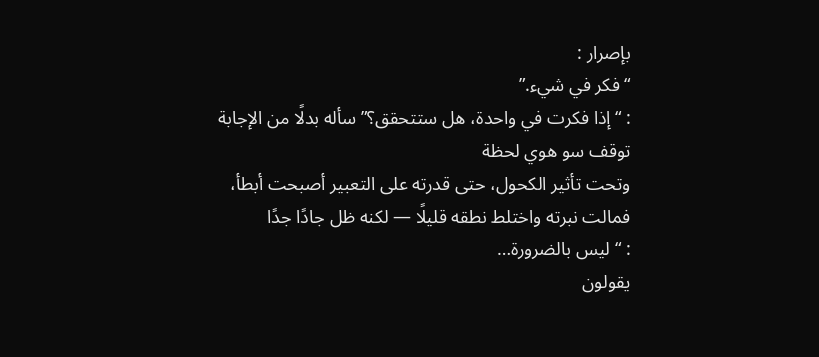بإصرار :
“ فكر في شيء.”
: “ إذا فكرت في واحدة، هل ستتحقق؟” سأله بدلًا من الإجابة
توقف سو هوي لحظة
وتحت تأثير الكحول، حتى قدرته على التعبير أصبحت أبطأ،
فمالت نبرته واختلط نطقه قليلًا — لكنه ظل جادًا جدًا
: “ ليس بالضرورة…
يقولون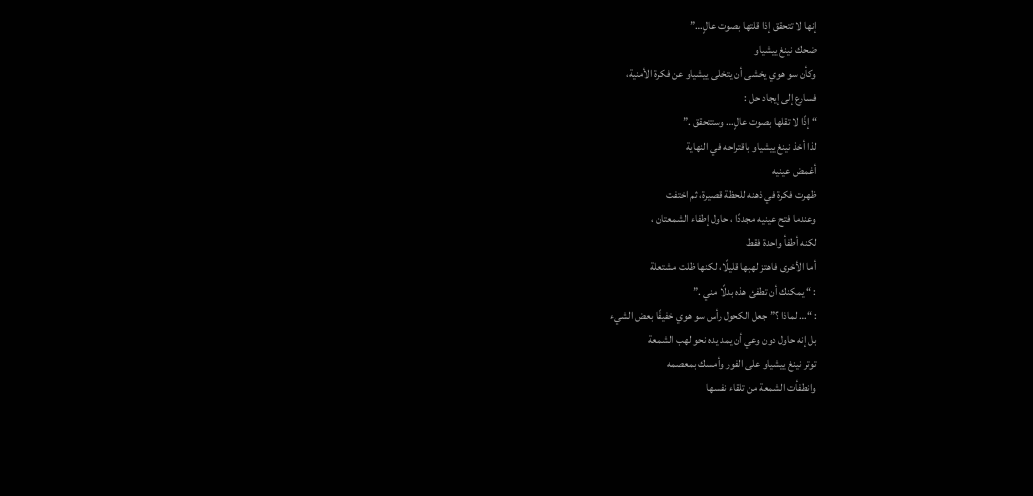إنها لا تتحقق إذا قلتها بصوت عالٍ…”
ضحك نينغ ييشياو
وكأن سو هوي يخشى أن يتخلى ييشياو عن فكرة الأمنية،
فسارع إلى إيجاد حل :
“ إذًا لا تقلها بصوت عالٍ… وستتحقق .”
لذا أخذ نينغ ييشياو باقتراحه في النهاية
أغمض عينيه
ظهرت فكرة في ذهنه للحظة قصيرة، ثم اختفت
وعندما فتح عينيه مجددًا ، حاول إطفاء الشمعتان ،
لكنه أطفأ واحدة فقط
أما الأخرى فاهتز لهبها قليلًا، لكنها ظلت مشتعلة
: “ يمكنك أن تطفئ هذه بدلًا مني .”
: “… لماذا ؟” جعل الكحول رأس سو هوي خفيفًا بعض الشيء
بل إنه حاول دون وعي أن يمد يده نحو لهب الشمعة
توتر نينغ ييشياو على الفور وأمسك بمعصمه
وانطفأت الشمعة من تلقاء نفسها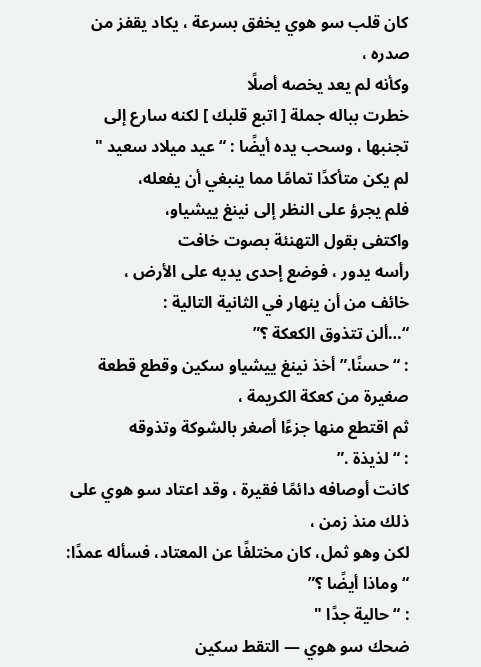كان قلب سو هوي يخفق بسرعة ، يكاد يقفز من صدره ،
وكأنه لم يعد يخصه أصلًا
خطرت بباله جملة [ اتبع قلبك ] لكنه سارع إلى تجنبها ، وسحب يده أيضًا : “ عيد ميلاد سعيد "
لم يكن متأكدًا تمامًا مما ينبغي أن يفعله،
فلم يجرؤ على النظر إلى نينغ ييشياو،
واكتفى بقول التهنئة بصوت خافت
رأسه يدور ، فوضع إحدى يديه على الأرض ،
خائف من أن ينهار في الثانية التالية :
“…ألن تتذوق الكعكة ؟”
: “ حسنًا.” أخذ نينغ ييشياو سكين وقطع قطعة صغيرة من كعكة الكريمة ،
ثم اقتطع منها جزءًا أصغر بالشوكة وتذوقه
: “ لذيذة .”
كانت أوصافه دائمًا فقيرة ، وقد اعتاد سو هوي على ذلك منذ زمن ،
لكن وهو ثمل، كان مختلفًا عن المعتاد، فسأله عمدًا:
“ وماذا أيضًا ؟”
: “ حالية جدًا "
ضحك سو هوي — التقط سكين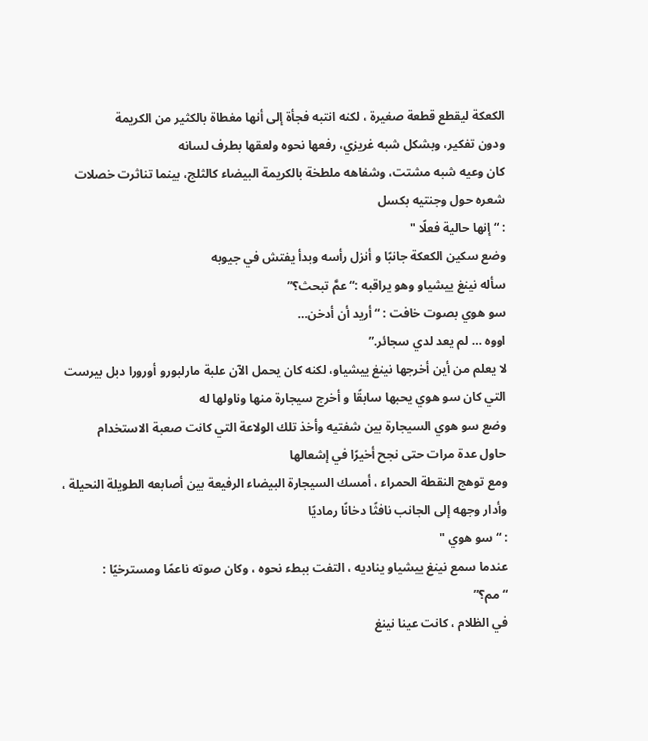الكعكة ليقطع قطعة صغيرة ، لكنه انتبه فجأة إلى أنها مغطاة بالكثير من الكريمة
ودون تفكير، وبشكل شبه غريزي، رفعها نحوه ولعقها بطرف لسانه
كان وعيه شبه مشتت، وشفاهه ملطخة بالكريمة البيضاء كالثلج، بينما تناثرت خصلات شعره حول وجنتيه بكسل
: “ إنها حالية فعلًا "
وضع سكين الكعكة جانبًا و أنزل رأسه وبدأ يفتش في جيوبه
سأله نينغ ييشياو وهو يراقبه :“ عمَّ تبحث؟”
سو هوي بصوت خافت : “ أريد أن أدخن…
اووه … لم يعد لدي سجائر.”
لا يعلم من أين أخرجها نينغ ييشياو، لكنه كان يحمل الآن علبة مارلبورو أورورا دبل بيرست التي كان سو هوي يحبها سابقًا و أخرج سيجارة منها وناولها له
وضع سو هوي السيجارة بين شفتيه وأخذ تلك الولاعة التي كانت صعبة الاستخدام
حاول عدة مرات حتى نجح أخيرًا في إشعالها
ومع توهج النقطة الحمراء ، أمسك السيجارة البيضاء الرفيعة بين أصابعه الطويلة النحيلة ، وأدار وجهه إلى الجانب نافثًا دخانًا رماديًا
: “ سو هوي "
عندما سمع نينغ ييشياو يناديه ، التفت ببطء نحوه ، وكان صوته ناعمًا ومسترخيًا :
“ مم؟”
في الظلام ، كانت عينا نينغ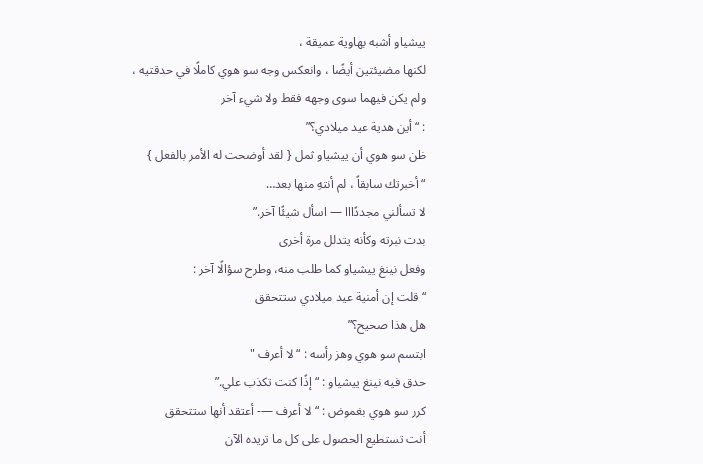ييشياو أشبه بهاوية عميقة ،
لكنها مضيئتين أيضًا ، وانعكس وجه سو هوي كاملًا في حدقتيه ،
ولم يكن فيهما سوى وجهه فقط ولا شيء آخر
: “ أين هدية عيد ميلادي؟”
ظن سو هوي أن ييشياو ثمل { لقد أوضحت له الأمر بالفعل }
“ أخبرتك سابقاً ، لم أنتهِ منها بعد…
لا تسألني مجددًااا — اسأل شيئًا آخر.”
بدت نبرته وكأنه يتدلل مرة أخرى
وفعل نينغ ييشياو كما طلب منه، وطرح سؤالًا آخر :
“ قلت إن أمنية عيد ميلادي ستتحقق
هل هذا صحيح؟”
ابتسم سو هوي وهز رأسه : “ لا أعرف "
حدق فيه نينغ ييشياو : “ إذًا كنت تكذب علي.”
كرر سو هوي بغموض : “ لا أعرف —- أعتقد أنها ستتحقق
أنت تستطيع الحصول على كل ما تريده الآن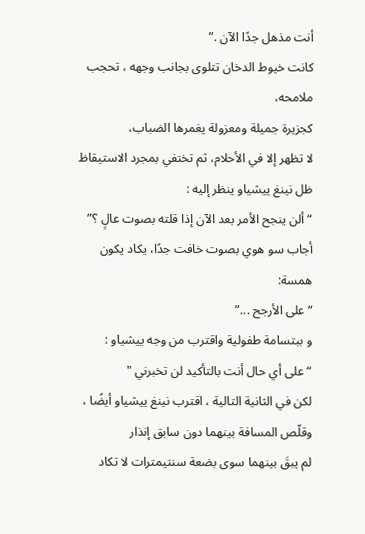أنت مذهل جدًا الآن .”
كانت خيوط الدخان تتلوى بجانب وجهه ، تحجب ملامحه،
كجزيرة جميلة ومعزولة يغمرها الضباب،
لا تظهر إلا في الأحلام، ثم تختفي بمجرد الاستيقاظ
ظل نينغ ييشياو ينظر إليه :
“ ألن ينجح الأمر بعد الآن إذا قلته بصوت عالٍ ؟”
أجاب سو هوي بصوت خافت جدًا، يكاد يكون همسة:
“ على الأرجح ...”
و ببتسامة طفولية واقترب من وجه ييشياو :
“ على أي حال أنت بالتأكيد لن تخبرني "
لكن في الثانية التالية ، اقترب نينغ ييشياو أيضًا ،
وقلّص المسافة بينهما دون سابق إنذار
لم يبقَ بينهما سوى بضعة سنتيمترات لا تكاد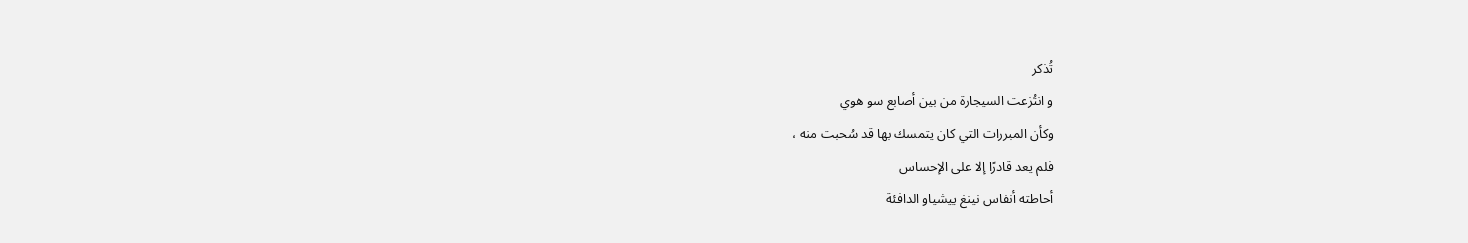تُذكر
و انتُزعت السيجارة من بين أصابع سو هوي
وكأن المبررات التي كان يتمسك بها قد سُحبت منه ،
فلم يعد قادرًا إلا على الإحساس
أحاطته أنفاس نينغ ييشياو الدافئة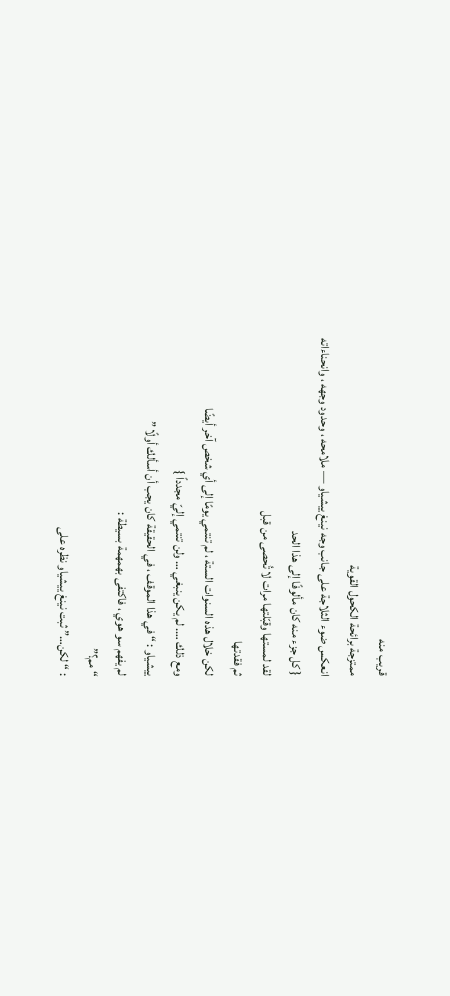قريب منه
ممتزجة برائحة الكحول القوية
انعكس ضوء الثلاجة على جانب وجه نينغ ييشياو — ملامحه ، وحدود وجهه ، وانحناءاته
{ كل جزء منه كان مألوفًا إلى هذا الحد
لقد لمستها وقبّلتها مرات لا تُحصى من قبل
ثم فقدتها
لكن خلال هذه السنوات الستة ، لم تنتمي يومًا إلى أي شخص آخر أيضًا
ومع ذلك …. لم يكن ينبغي … ولن تنتمي إليّ مجدداً }
ييشياو : “ في هذا الموقف ، في الحقيقة كان يجب أن أسألك أولًا ”
لم يفهم سو هوي ، فاكتفى بهمهمة بسيطة :
“ مم؟”
: “ لكن…” ثبت نينغ ييشياو نظره على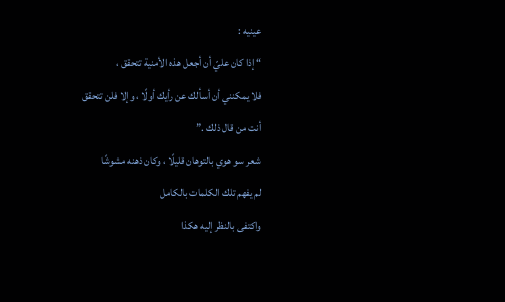عينيه :
“ إذا كان عليّ أن أجعل هذه الأمنية تتحقق ،
فلا يمكنني أن أسألك عن رأيك أولًا ، وإلا فلن تتحقق
أنت من قال ذلك .”
شعر سو هوي بالتوهان قليلًا ، وكان ذهنه مشوشًا
لم يفهم تلك الكلمات بالكامل
واكتفى بالنظر إليه هكذا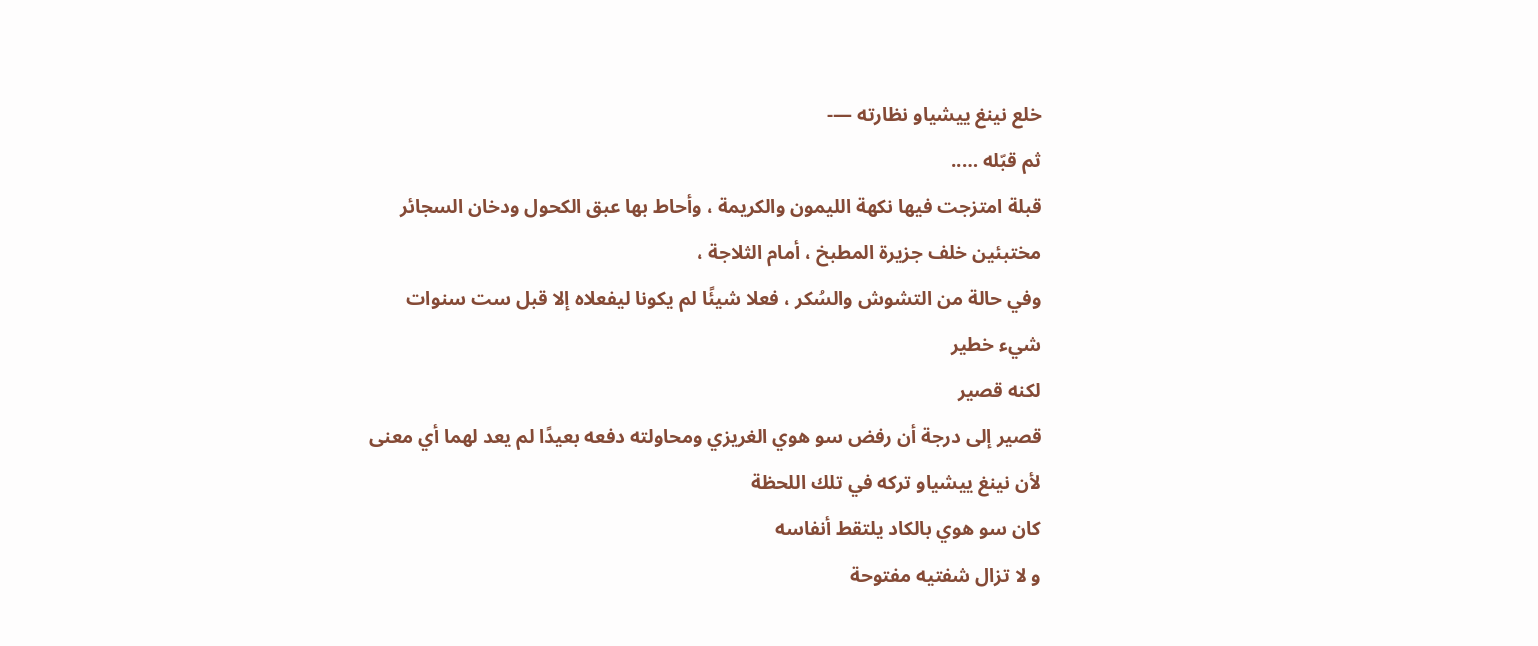خلع نينغ ييشياو نظارته —-
ثم قبّله …..
قبلة امتزجت فيها نكهة الليمون والكريمة ، وأحاط بها عبق الكحول ودخان السجائر
مختبئين خلف جزيرة المطبخ ، أمام الثلاجة ،
وفي حالة من التشوش والسُكر ، فعلا شيئًا لم يكونا ليفعلاه إلا قبل ست سنوات
شيء خطير
لكنه قصير
قصير إلى درجة أن رفض سو هوي الغريزي ومحاولته دفعه بعيدًا لم يعد لهما أي معنى
لأن نينغ ييشياو تركه في تلك اللحظة
كان سو هوي بالكاد يلتقط أنفاسه
و لا تزال شفتيه مفتوحة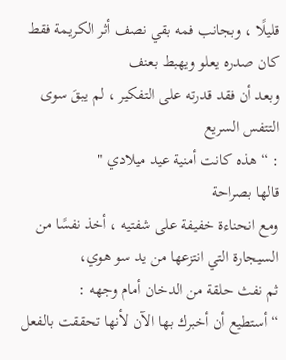قليلًا ، وبجانب فمه بقي نصف أثر الكريمة فقط
كان صدره يعلو ويهبط بعنف
وبعد أن فقد قدرته على التفكير ، لم يبقَ سوى التتفس السريع
: “ هذه كانت أمنية عيد ميلادي "
قالها بصراحة
ومع انحناءة خفيفة على شفتيه ، أخذ نفسًا من السيجارة التي انتزعها من يد سو هوي،
ثم نفث حلقة من الدخان أمام وجهه :
“ أستطيع أن أخبرك بها الآن لأنها تحققت بالفعل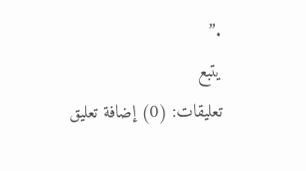.”
يتبع
تعليقات: (0) إضافة تعليق